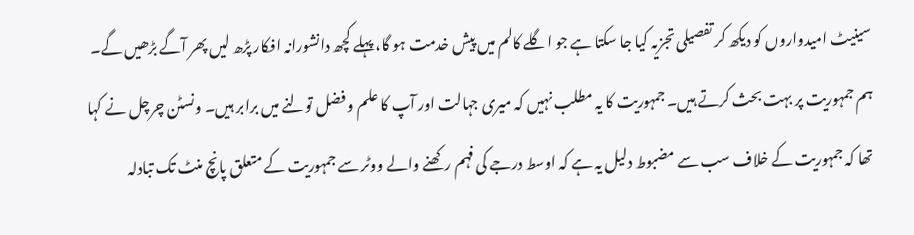سینیٹ امیدواروں کو دیکھ کر تفصیلی تجزیہ کیا جا سکتا ہے جو اگلے کالم میں پیش خدمت ہو گا، پہلے کچھ دانشورانہ افکار پڑھ لیں پھر آگے بڑھیں گے۔
ہم جمہوریت پر بہت بحث کرتے ہیں۔ جمہوریت کا یہ مطلب نہیں کہ میری جہالت اور آپ کا علم و فضل تولنے میں برابر ہیں۔ ونسٹن چرچل نے کہا تھا کہ جمہوریت کے خلاف سب سے مضبوط دلیل یہ ہے کہ اوسط درجے کی فہم رکھنے والے ووٹر سے جمہوریت کے متعلق پانچ منٹ تک تبادلہ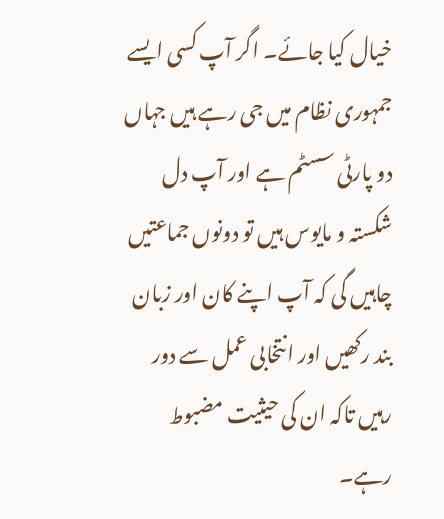خیال کیا جائے۔ اگر آپ کسی ایسے جمہوری نظام میں جی رہے ہیں جہاں دو پارٹی سسٹم ہے اور آپ دل شکستہ و مایوس ہیں تو دونوں جماعتیں چاہیں گی کہ آپ اپنے کان اور زبان بند رکھیں اور انتخابی عمل سے دور رہیں تاکہ ان کی حیثیت مضبوط رہے۔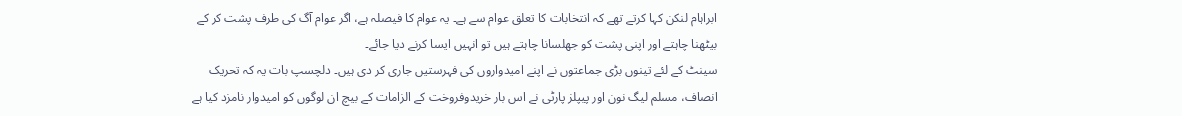ابراہام لنکن کہا کرتے تھے کہ انتخابات کا تعلق عوام سے ہے۔ یہ عوام کا فیصلہ ہے، اگر عوام آگ کی طرف پشت کر کے بیٹھنا چاہتے اور اپنی پشت کو جھلسانا چاہتے ہیں تو انہیں ایسا کرنے دیا جائے۔
سینٹ کے لئے تینوں بڑی جماعتوں نے اپنے امیدواروں کی فہرستیں جاری کر دی ہیں۔ دلچسپ بات یہ کہ تحریک انصاف، مسلم لیگ نون اور پیپلز پارٹی نے اس بار خریدوفروخت کے الزامات کے بیچ ان لوگوں کو امیدوار نامزد کیا ہے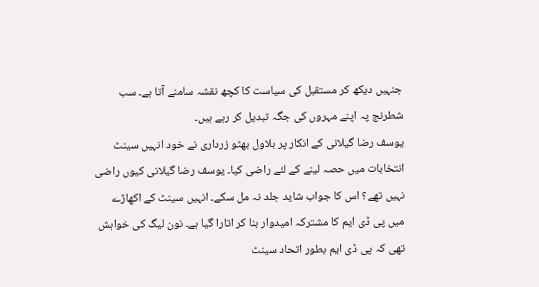جنہیں دیکھ کر مستقبل کی سیاست کا کچھ نقشہ سامنے آتا ہے۔ سب شطرنج پہ اپنے مہروں کی جگہ تبدیل کر رہے ہیں۔
یوسف رضا گیلانی کے انکار پر بلاول بھٹو زرداری نے خود انہیں سینٹ انتخابات میں حصہ لینے کے لئے راضی کیا۔ یوسف رضا گیلانی کیوں راضی نہیں تھے؟ اس کا جواب شاید جلد نہ مل سکے۔ انہیں سینٹ کے اکھاڑے میں پی ڈی ایم کا مشترکہ امیدوار بنا کر اتارا گیا ہے۔ نون لیگ کی خواہش تھی کہ پی ڈی ایم بطور اتحاد سینٹ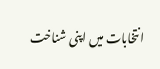انتخابات میں اپنی شناخت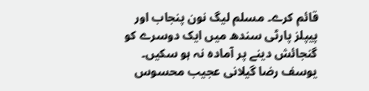قائم کرے۔ مسلم لیگ نون پنجاب اور پیپلز پارٹی سندھ میں ایک دوسرے کو گنجائش دینے پر آمادہ نہ ہو سکیں۔ یوسف رضا گیلانی عجیب محسوس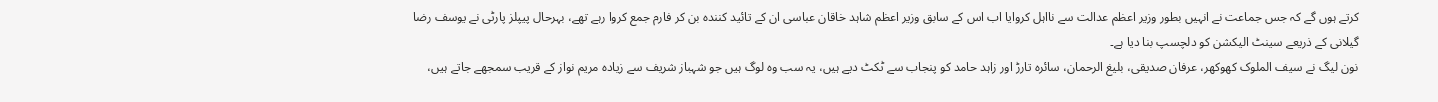کرتے ہوں گے کہ جس جماعت نے انہیں بطور وزیر اعظم عدالت سے نااہل کروایا اب اس کے سابق وزیر اعظم شاہد خاقان عباسی ان کے تائید کنندہ بن کر فارم جمع کروا رہے تھے، بہرحال پیپلز پارٹی نے یوسف رضا گیلانی کے ذریعے سینٹ الیکشن کو دلچسپ بنا دیا ہے۔
نون لیگ نے سیف الملوک کھوکھر، عرفان صدیقی، بلیغ الرحمان، سائرہ تارڑ اور زاہد حامد کو پنجاب سے ٹکٹ دیے ہیں، یہ سب وہ لوگ ہیں جو شہباز شریف سے زیادہ مریم نواز کے قریب سمجھے جاتے ہیں،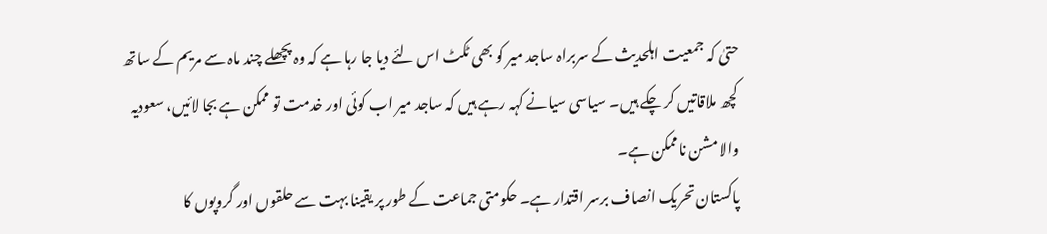حتیٰ کہ جمعیت اہلحدیث کے سربراہ ساجد میر کو بھی ٹکٹ اس لئے دیا جا رہا ہے کہ وہ پچھلے چند ماہ سے مریم کے ساتھ کچھ ملاقاتیں کر چکے ہیں۔ سیاسی سیانے کہہ رہے ہیں کہ ساجد میر اب کوئی اور خدمت تو ممکن ہے بجا لائیں، سعودیہ والا مشن ناممکن ہے۔
پاکستان تحریک انصاف برسر اقتدار ہے۔ حکومتی جماعت کے طور پر یقینا بہت سے حلقوں اور گروپوں کا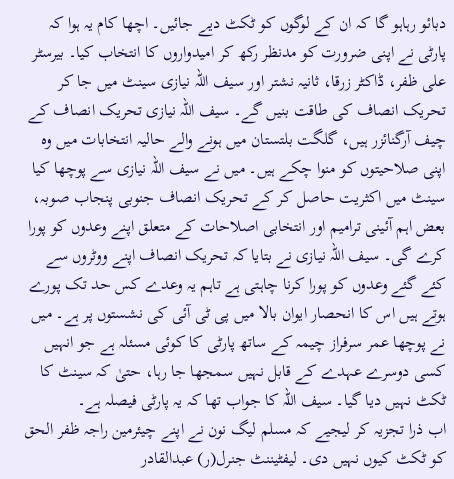دبائو رہاہو گا کہ ان کے لوگوں کو ٹکٹ دیے جائیں۔ اچھا کام یہ ہوا کہ پارٹی نے اپنی ضرورت کو مدنظر رکھ کر امیدواروں کا انتخاب کیا۔ بیرسٹر علی ظفر، ڈاکٹر زرقا، ثانیہ نشتر اور سیف اللہ نیازی سینٹ میں جا کر تحریک انصاف کی طاقت بنیں گے۔ سیف اللہ نیازی تحریک انصاف کے چیف آرگنائزر ہیں، گلگت بلتستان میں ہونے والے حالیہ انتخابات میں وہ اپنی صلاحیتوں کو منوا چکے ہیں۔ میں نے سیف اللہ نیازی سے پوچھا کیا سینٹ میں اکثریت حاصل کر کے تحریک انصاف جنوبی پنجاب صوبہ، بعض اہم آئینی ترامیم اور انتخابی اصلاحات کے متعلق اپنے وعدوں کو پورا کرے گی۔ سیف اللہ نیازی نے بتایا کہ تحریک انصاف اپنے ووٹروں سے کئے گئے وعدوں کو پورا کرنا چاہتی ہے تاہم یہ وعدے کس حد تک پورے ہوتے ہیں اس کا انحصار ایوان بالا میں پی ٹی آئی کی نشستوں پر ہے۔ میں نے پوچھا عمر سرفراز چیمہ کے ساتھ پارٹی کا کوئی مسئلہ ہے جو انہیں کسی دوسرے عہدے کے قابل نہیں سمجھا جا رہا، حتیٰ کہ سینٹ کا ٹکٹ نہیں دیا گیا۔ سیف اللہ کا جواب تھا کہ یہ پارٹی فیصلہ ہے۔
اب ذرا تجزیہ کر لیجیے کہ مسلم لیگ نون نے اپنے چیئرمین راجہ ظفر الحق کو ٹکٹ کیوں نہیں دی۔ لیفٹیننٹ جنرل(ر) عبدالقادر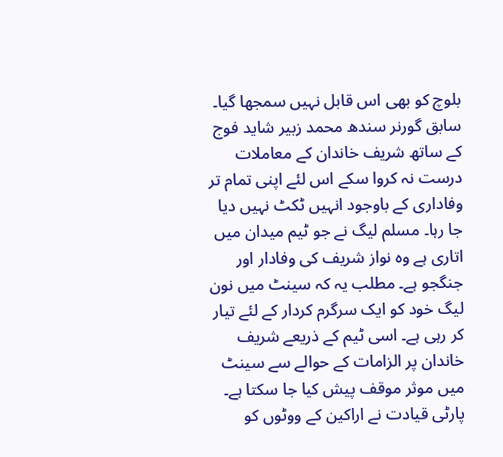بلوچ کو بھی اس قابل نہیں سمجھا گیا۔ سابق گورنر سندھ محمد زبیر شاید فوج کے ساتھ شریف خاندان کے معاملات درست نہ کروا سکے اس لئے اپنی تمام تر وفاداری کے باوجود انہیں ٹکٹ نہیں دیا جا رہا۔ مسلم لیگ نے جو ٹیم میدان میں اتاری ہے وہ نواز شریف کی وفادار اور جنگجو ہے۔ مطلب یہ کہ سینٹ میں نون لیگ خود کو ایک سرگرم کردار کے لئے تیار کر رہی ہے۔ اسی ٹیم کے ذریعے شریف خاندان پر الزامات کے حوالے سے سینٹ میں موثر موقف پیش کیا جا سکتا ہے۔ پارٹی قیادت نے اراکین کے ووٹوں کو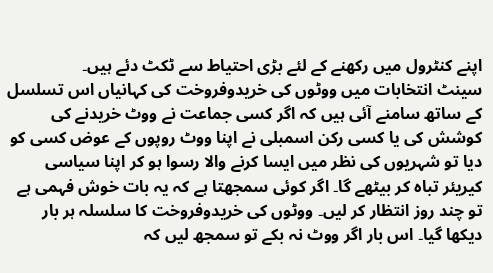اپنے کنٹرول میں رکھنے کے لئے بڑی احتیاط سے ٹکٹ دئے ہیں۔
سینٹ انتخابات میں ووٹوں کی خریدوفروخت کی کہانیاں اس تسلسل کے ساتھ سامنے آئی ہیں کہ اگر کسی جماعت نے ووٹ خریدنے کی کوشش کی یا کسی رکن اسمبلی نے اپنا ووٹ روپوں کے عوض کسی کو دیا تو شہریوں کی نظر میں ایسا کرنے والا رسوا ہو کر اپنا سیاسی کیریئر تباہ کر بیٹھے گا۔ اگر کوئی سمجھتا ہے کہ یہ بات خوش فہمی ہے تو چند روز انتظار کر لیں۔ ووٹوں کی خریدوفروخت کا سلسلہ ہر بار دیکھا گیا۔ اس بار اگر ووٹ نہ بکے تو سمجھ لیں کہ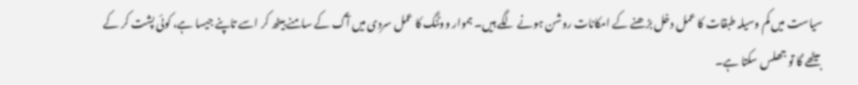سیاست میں کم وسیلہ طبقات کا عمل دخل بڑھنے کے امکانات روشن ہونے لگے ہیں۔ ہموار ووٹنگ کا عمل سردی میں آگ کے سامنے بیٹھ کر اسے تاپنے جیسا ہے، کوئی پشت کر کے بیٹھے گا تو جھلس سکتا ہے۔